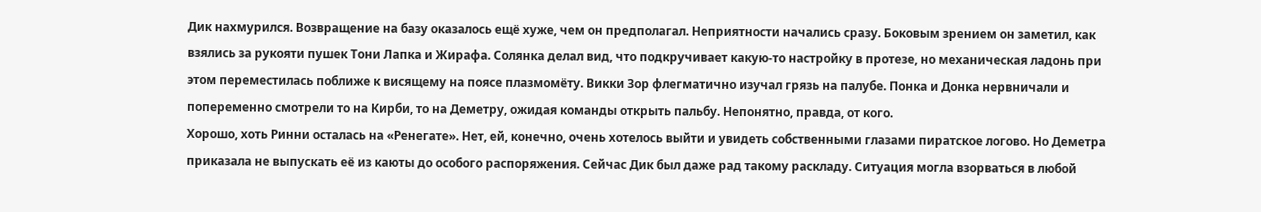Дик нахмурился. Возвращение на базу оказалось ещё хуже, чем он предполагал. Неприятности начались сразу. Боковым зрением он заметил, как взялись за рукояти пушек Тони Лапка и Жирафа. Солянка делал вид, что подкручивает какую-то настройку в протезе, но механическая ладонь при этом переместилась поближе к висящему на поясе плазмомёту. Викки Зор флегматично изучал грязь на палубе. Понка и Донка нервничали и попеременно смотрели то на Кирби, то на Деметру, ожидая команды открыть пальбу. Непонятно, правда, от кого.
Хорошо, хоть Ринни осталась на «Ренегате». Нет, ей, конечно, очень хотелось выйти и увидеть собственными глазами пиратское логово. Но Деметра приказала не выпускать её из каюты до особого распоряжения. Сейчас Дик был даже рад такому раскладу. Ситуация могла взорваться в любой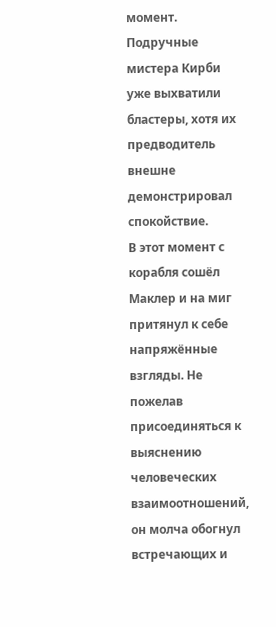момент. Подручные мистера Кирби уже выхватили бластеры, хотя их предводитель внешне демонстрировал спокойствие.
В этот момент с корабля сошёл Маклер и на миг притянул к себе напряжённые взгляды. Не пожелав присоединяться к выяснению человеческих взаимоотношений, он молча обогнул встречающих и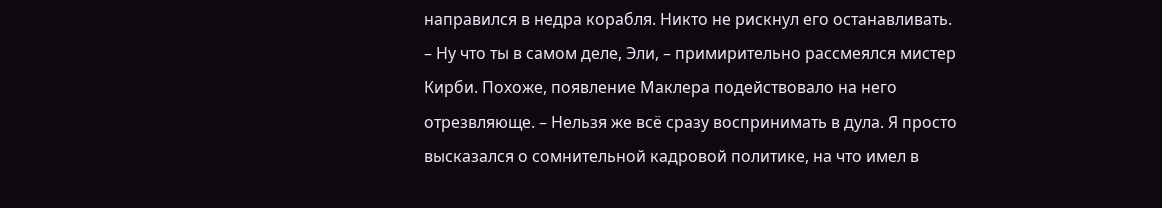направился в недра корабля. Никто не рискнул его останавливать.
– Ну что ты в самом деле, Эли, – примирительно рассмеялся мистер Кирби. Похоже, появление Маклера подействовало на него отрезвляюще. – Нельзя же всё сразу воспринимать в дула. Я просто высказался о сомнительной кадровой политике, на что имел в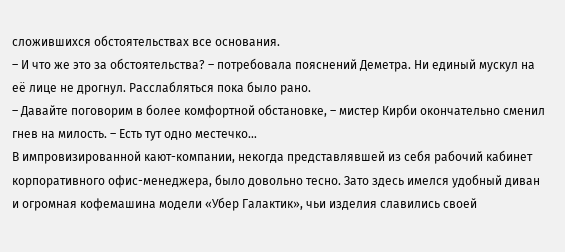сложившихся обстоятельствах все основания.
– И что же это за обстоятельства? – потребовала пояснений Деметра. Ни единый мускул на её лице не дрогнул. Расслабляться пока было рано.
– Давайте поговорим в более комфортной обстановке, – мистер Кирби окончательно сменил гнев на милость. – Есть тут одно местечко…
В импровизированной кают-компании, некогда представлявшей из себя рабочий кабинет корпоративного офис-менеджера, было довольно тесно. Зато здесь имелся удобный диван и огромная кофемашина модели «Убер Галактик», чьи изделия славились своей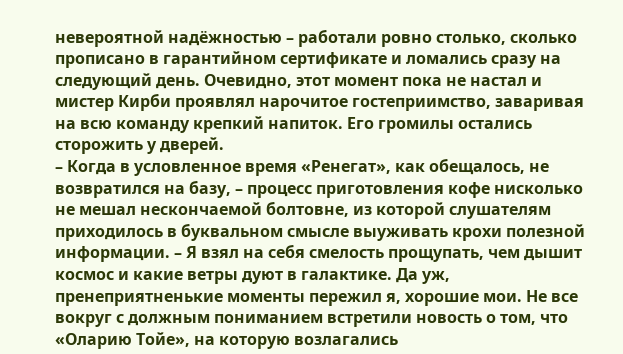невероятной надёжностью – работали ровно столько, сколько прописано в гарантийном сертификате и ломались сразу на следующий день. Очевидно, этот момент пока не настал и мистер Кирби проявлял нарочитое гостеприимство, заваривая на всю команду крепкий напиток. Его громилы остались сторожить у дверей.
– Когда в условленное время «Ренегат», как обещалось, не возвратился на базу, – процесс приготовления кофе нисколько не мешал нескончаемой болтовне, из которой слушателям приходилось в буквальном смысле выуживать крохи полезной информации. – Я взял на себя смелость прощупать, чем дышит космос и какие ветры дуют в галактике. Да уж, пренеприятненькие моменты пережил я, хорошие мои. Не все вокруг с должным пониманием встретили новость о том, что «Оларию Тойе», на которую возлагались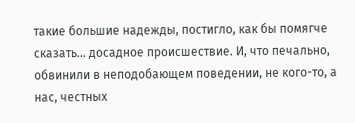такие большие надежды, постигло, как бы помягче сказать… досадное происшествие. И, что печально, обвинили в неподобающем поведении, не кого-то, а нас, честных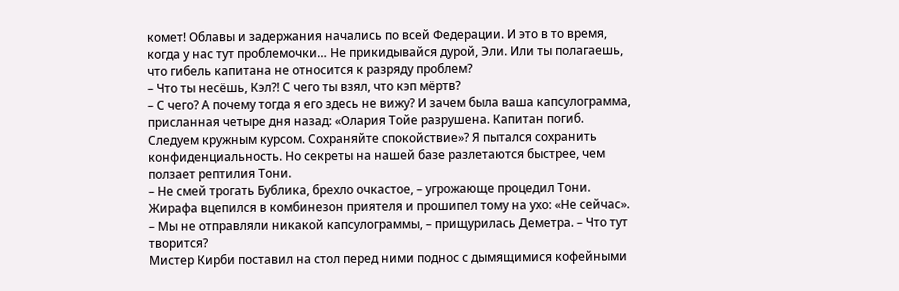комет! Облавы и задержания начались по всей Федерации. И это в то время, когда у нас тут проблемочки… Не прикидывайся дурой, Эли. Или ты полагаешь, что гибель капитана не относится к разряду проблем?
– Что ты несёшь, Кэл?! С чего ты взял, что кэп мёртв?
– С чего? А почему тогда я его здесь не вижу? И зачем была ваша капсулограмма, присланная четыре дня назад: «Олария Тойе разрушена. Капитан погиб. Следуем кружным курсом. Сохраняйте спокойствие»? Я пытался сохранить конфиденциальность. Но секреты на нашей базе разлетаются быстрее, чем ползает рептилия Тони.
– Не смей трогать Бублика, брехло очкастое, – угрожающе процедил Тони. Жирафа вцепился в комбинезон приятеля и прошипел тому на ухо: «Не сейчас».
– Мы не отправляли никакой капсулограммы, – прищурилась Деметра. – Что тут творится?
Мистер Кирби поставил на стол перед ними поднос с дымящимися кофейными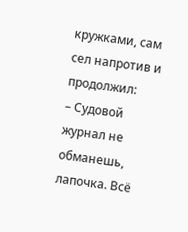кружками, сам сел напротив и продолжил:
– Судовой журнал не обманешь, лапочка. Всё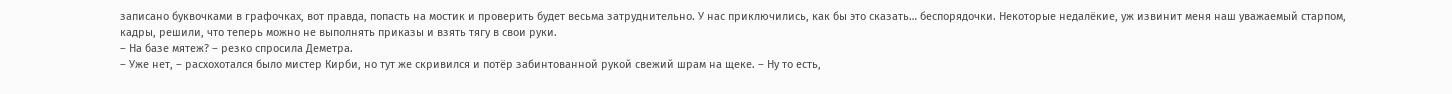записано буквочками в графочках, вот правда, попасть на мостик и проверить будет весьма затруднительно. У нас приключились, как бы это сказать… беспорядочки. Некоторые недалёкие, уж извинит меня наш уважаемый старпом, кадры, решили, что теперь можно не выполнять приказы и взять тягу в свои руки.
– На базе мятеж? – резко спросила Деметра.
– Уже нет, – расхохотался было мистер Кирби, но тут же скривился и потёр забинтованной рукой свежий шрам на щеке. – Ну то есть,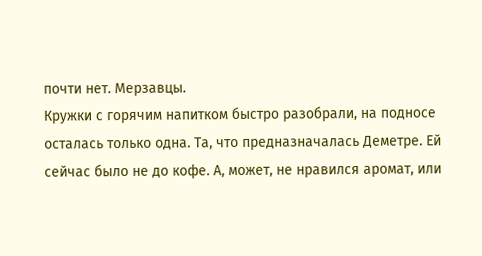почти нет. Мерзавцы.
Кружки с горячим напитком быстро разобрали, на подносе осталась только одна. Та, что предназначалась Деметре. Ей сейчас было не до кофе. А, может, не нравился аромат, или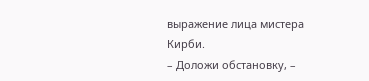выражение лица мистера Кирби.
– Доложи обстановку, –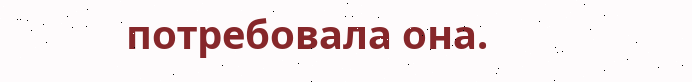потребовала она.